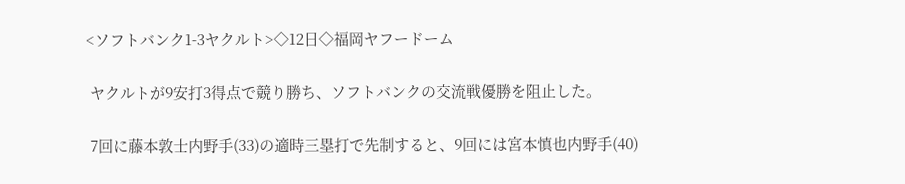<ソフトバンク1-3ヤクルト>◇12日◇福岡ヤフードーム

 ヤクルトが9安打3得点で競り勝ち、ソフトバンクの交流戦優勝を阻止した。

 7回に藤本敦士内野手(33)の適時三塁打で先制すると、9回には宮本慎也内野手(40)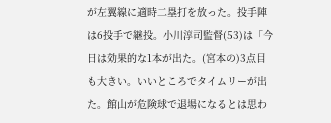が左翼線に適時二塁打を放った。投手陣は6投手で継投。小川淳司監督(53)は「今日は効果的な1本が出た。(宮本の)3点目も大きい。いいところでタイムリーが出た。館山が危険球で退場になるとは思わ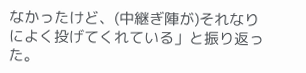なかったけど、(中継ぎ陣が)それなりによく投げてくれている」と振り返った。